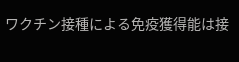ワクチン接種による免疫獲得能は接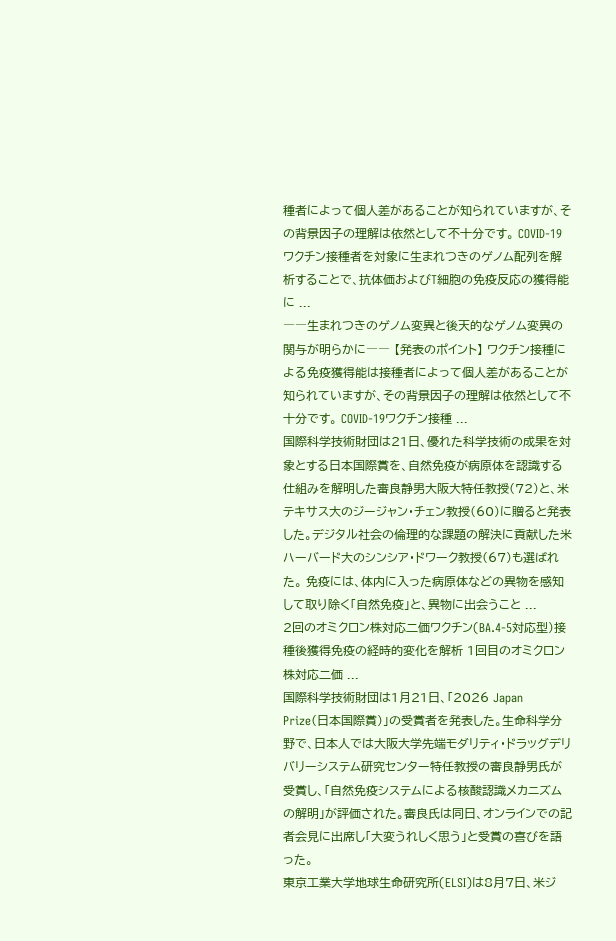種者によって個人差があることが知られていますが、その背景因子の理解は依然として不十分です。 COVID-19ワクチン接種者を対象に生まれつきのゲノム配列を解析することで、抗体価およびT細胞の免疫反応の獲得能に ...
――生まれつきのゲノム変異と後天的なゲノム変異の関与が明らかに―― 【発表のポイント】 ワクチン接種による免疫獲得能は接種者によって個人差があることが知られていますが、その背景因子の理解は依然として不十分です。 COVID-19ワクチン接種 ...
国際科学技術財団は21日、優れた科学技術の成果を対象とする日本国際賞を、自然免疫が病原体を認識する仕組みを解明した審良静男大阪大特任教授(72)と、米テキサス大のジージャン・チェン教授(60)に贈ると発表した。デジタル社会の倫理的な課題の解決に貢献した米ハーバード大のシンシア・ドワーク教授(67)も選ばれた。 免疫には、体内に入った病原体などの異物を感知して取り除く「自然免疫」と、異物に出会うこと ...
2回のオミクロン株対応二価ワクチン(BA.4-5対応型)接種後獲得免疫の経時的変化を解析 1回目のオミクロン株対応二価 ...
国際科学技術財団は1月21日、「2026 Japan Prize(日本国際賞)」の受賞者を発表した。生命科学分野で、日本人では大阪大学先端モダリティ・ドラッグデリバリーシステム研究センター特任教授の審良静男氏が受賞し、「自然免疫システムによる核酸認識メカニズムの解明」が評価された。審良氏は同日、オンラインでの記者会見に出席し「大変うれしく思う」と受賞の喜びを語った。
東京工業大学地球生命研究所(ELSI)は8月7日、米ジ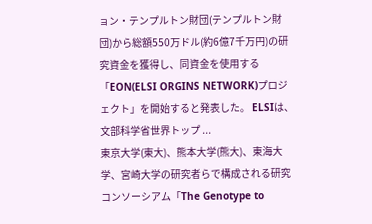ョン・テンプルトン財団(テンプルトン財団)から総額550万ドル(約6億7千万円)の研究資金を獲得し、同資金を使用する「EON(ELSI ORGINS NETWORK)プロジェクト」を開始すると発表した。 ELSIは、文部科学省世界トップ ...
東京大学(東大)、熊本大学(熊大)、東海大学、宮崎大学の研究者らで構成される研究コンソーシアム「The Genotype to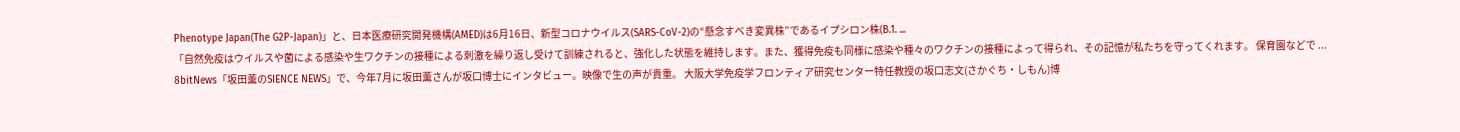Phenotype Japan(The G2P-Japan)」と、日本医療研究開発機構(AMED)は6月16日、新型コロナウイルス(SARS-CoV-2)の“懸念すべき変異株”であるイプシロン株(B.1. ...
「自然免疫はウイルスや菌による感染や生ワクチンの接種による刺激を繰り返し受けて訓練されると、強化した状態を維持します。また、獲得免疫も同様に感染や種々のワクチンの接種によって得られ、その記憶が私たちを守ってくれます。 保育園などで ...
8bitNews「坂田薫のSIENCE NEWS」で、今年7月に坂田薫さんが坂口博士にインタビュー。映像で生の声が貴重。 大阪大学免疫学フロンティア研究センター特任教授の坂口志文(さかぐち・しもん)博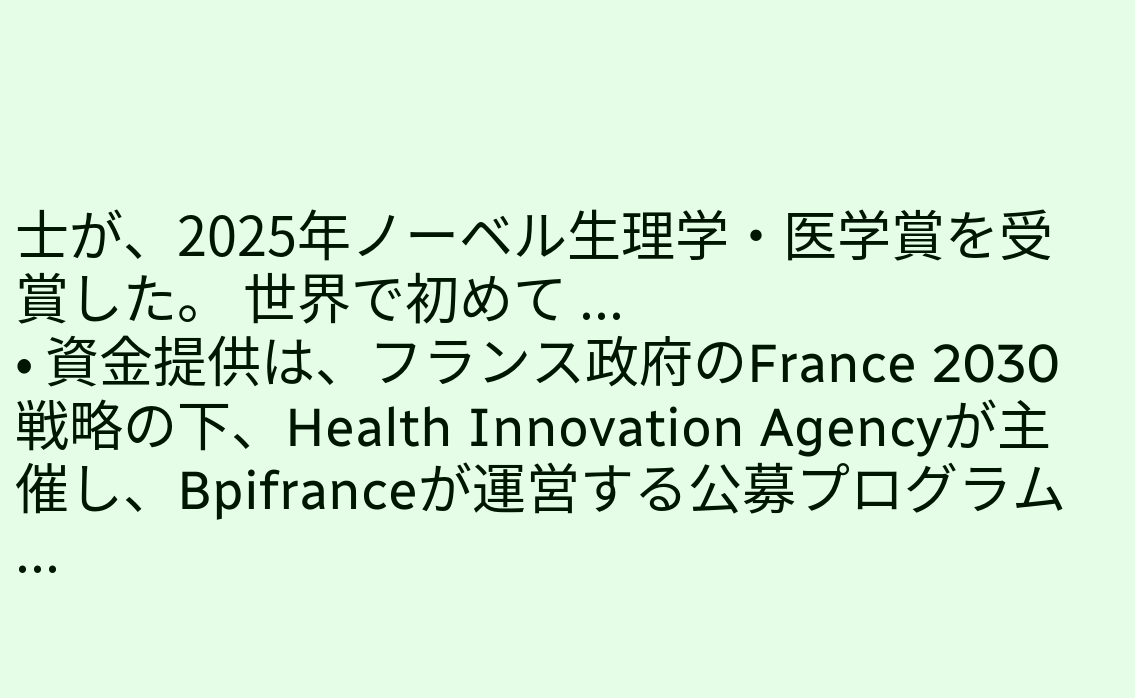士が、2025年ノーベル生理学・医学賞を受賞した。 世界で初めて ...
• 資金提供は、フランス政府のFrance 2030戦略の下、Health Innovation Agencyが主催し、Bpifranceが運営する公募プログラム ...